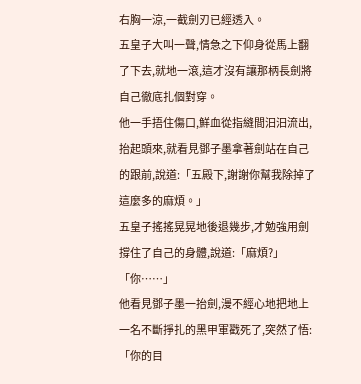右胸一涼,一截劍刃已經透入。
五皇子大叫一聲,情急之下仰身從馬上翻了下去,就地一滾,這才沒有讓那柄長劍將自己徹底扎個對穿。
他一手捂住傷口,鮮血從指縫間汩汩流出,抬起頭來,就看見鄧子墨拿著劍站在自己的跟前,說道:「五殿下,謝謝你幫我除掉了這麼多的麻煩。」
五皇子搖搖晃晃地後退幾步,才勉強用劍撐住了自己的身體,說道:「麻煩?」
「你……」
他看見鄧子墨一抬劍,漫不經心地把地上一名不斷掙扎的黑甲軍戳死了,突然了悟:「你的目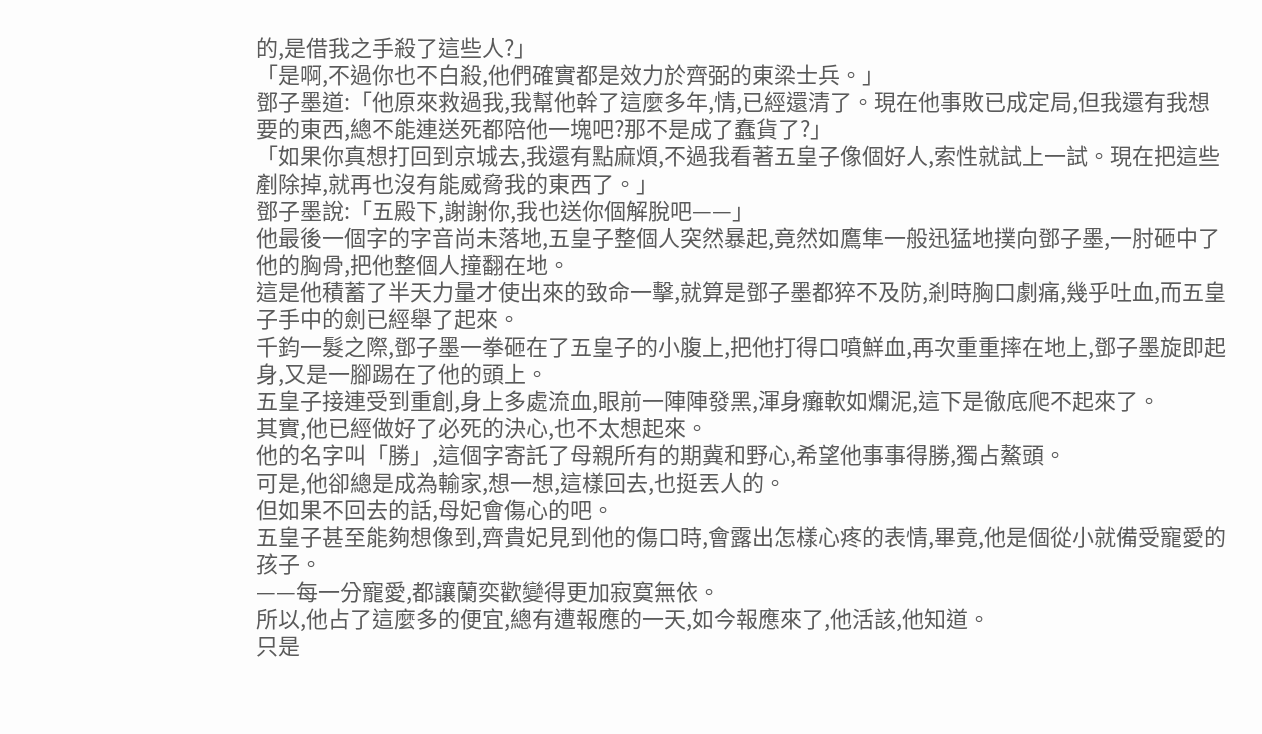的,是借我之手殺了這些人?」
「是啊,不過你也不白殺,他們確實都是效力於齊弼的東梁士兵。」
鄧子墨道:「他原來救過我,我幫他幹了這麼多年,情,已經還清了。現在他事敗已成定局,但我還有我想要的東西,總不能連送死都陪他一塊吧?那不是成了蠢貨了?」
「如果你真想打回到京城去,我還有點麻煩,不過我看著五皇子像個好人,索性就試上一試。現在把這些剷除掉,就再也沒有能威脅我的東西了。」
鄧子墨說:「五殿下,謝謝你,我也送你個解脫吧——」
他最後一個字的字音尚未落地,五皇子整個人突然暴起,竟然如鷹隼一般迅猛地撲向鄧子墨,一肘砸中了他的胸骨,把他整個人撞翻在地。
這是他積蓄了半天力量才使出來的致命一擊,就算是鄧子墨都猝不及防,剎時胸口劇痛,幾乎吐血,而五皇子手中的劍已經舉了起來。
千鈞一髮之際,鄧子墨一拳砸在了五皇子的小腹上,把他打得口噴鮮血,再次重重摔在地上,鄧子墨旋即起身,又是一腳踢在了他的頭上。
五皇子接連受到重創,身上多處流血,眼前一陣陣發黑,渾身癱軟如爛泥,這下是徹底爬不起來了。
其實,他已經做好了必死的決心,也不太想起來。
他的名字叫「勝」,這個字寄託了母親所有的期冀和野心,希望他事事得勝,獨占鰲頭。
可是,他卻總是成為輸家,想一想,這樣回去,也挺丟人的。
但如果不回去的話,母妃會傷心的吧。
五皇子甚至能夠想像到,齊貴妃見到他的傷口時,會露出怎樣心疼的表情,畢竟,他是個從小就備受寵愛的孩子。
——每一分寵愛,都讓蘭奕歡變得更加寂寞無依。
所以,他占了這麼多的便宜,總有遭報應的一天,如今報應來了,他活該,他知道。
只是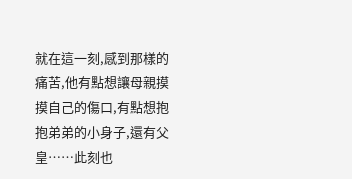就在這一刻,感到那樣的痛苦,他有點想讓母親摸摸自己的傷口,有點想抱抱弟弟的小身子,還有父皇……此刻也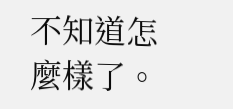不知道怎麼樣了。